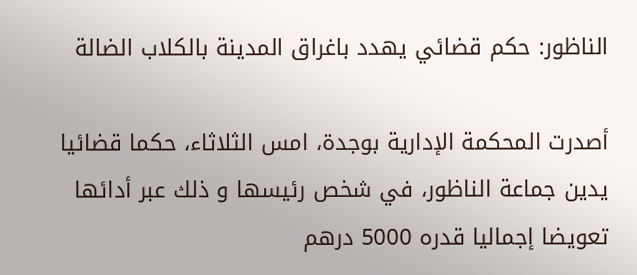الناظور: حكم قضائي يهدد باغراق المدينة بالكلاب الضالة

أصدرت المحكمة الإدارية بوجدة، امس الثلاثاء، حكما قضائيا يدين جماعة الناظور، في شخص رئيسها و ذلك عبر أدائها تعويضا إجماليا قدره 5000 درهم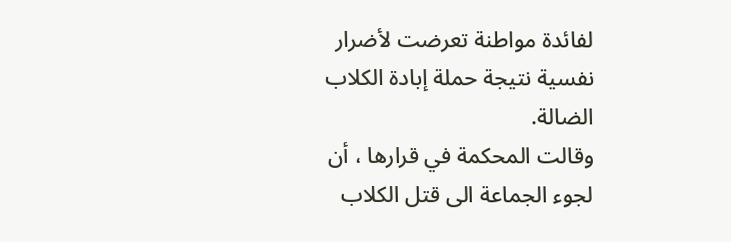لفائدة مواطنة تعرضت لأضرار نفسية نتيجة حملة إبادة الكلاب الضالة.
وقالت المحكمة في قرارها ، أن لجوء الجماعة الى قتل الكلاب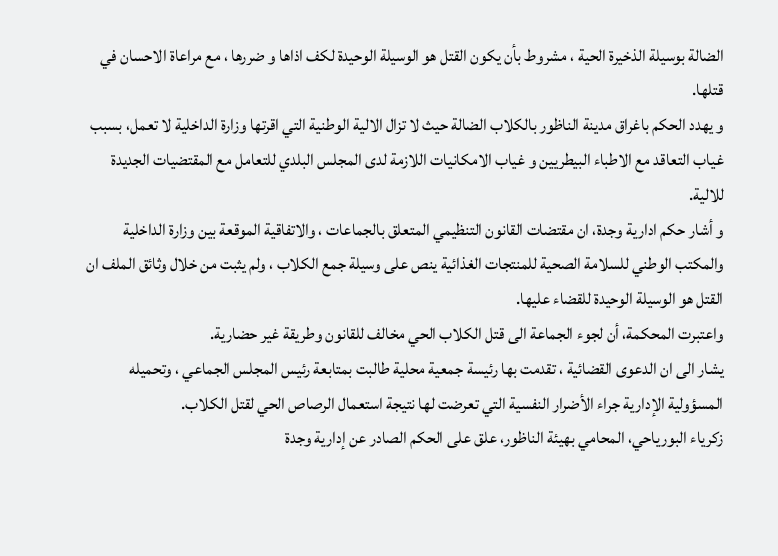الضالة بوسيلة الذخيرة الحية ، مشروط بأن يكون القتل هو الوسيلة الوحيدة لكف اذاها و ضررها ، مع مراعاة الاحسان في قتلها.
و يهدد الحكم باغراق مدينة الناظور بالكلاب الضالة حيث لا تزال الالية الوطنية التي اقرتها وزارة الداخلية لا تعمل، بسبب غياب التعاقد مع الاطباء البيطريين و غياب الامكانيات اللازمة لدى المجلس البلدي للتعامل مع المقتضيات الجديدة للالية.
و أشار حكم ادارية وجدة، ان مقتضات القانون التنظيمي المتعلق بالجماعات ، والاتفاقية الموقعة بين وزارة الداخلية والمكتب الوطني للسلامة الصحية للمنتجات الغذائية ينص على وسيلة جمع الكلاب ، ولم يثبت من خلال وثائق الملف ان القتل هو الوسيلة الوحيدة للقضاء عليها.
واعتبرت المحكمة، أن لجوء الجماعة الى قتل الكلاب الحي مخالف للقانون وطريقة غير حضارية.
يشار الى ان الدعوى القضائية ، تقدمت بها رئيسة جمعية محلية طالبت بمتابعة رئيس المجلس الجماعي ، وتحميله المسؤولية الإدارية جراء الأضرار النفسية التي تعرضت لها نتيجة استعمال الرصاص الحي لقتل الكلاب.
زكرياء البورياحي، المحامي بهيئة الناظور، علق على الحكم الصادر عن إدارية وجدة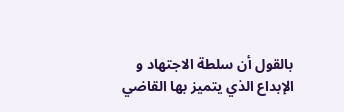بالقول أن سلطة الاجتهاد و الإبداع الذي يتميز بها القاضي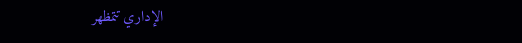الإداري تتمظهر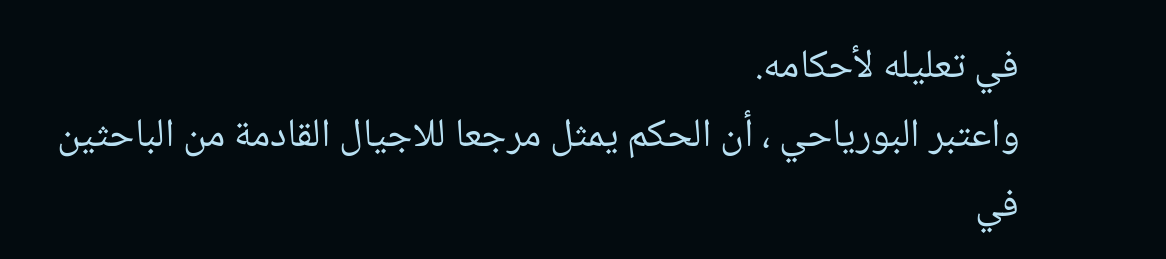في تعليله لأحكامه.
واعتبر البورياحي ، أن الحكم يمثل مرجعا للاجيال القادمة من الباحثين في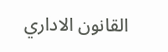القانون الاداري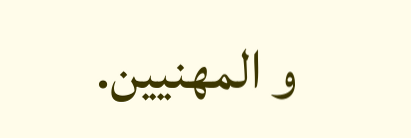و المهنيين.